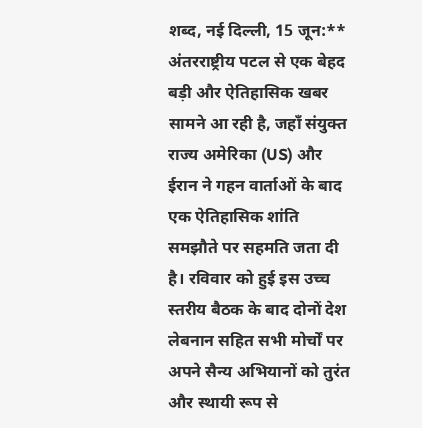शब्द, नई दिल्ली, 15 जून:** अंतरराष्ट्रीय पटल से एक बेहद बड़ी और ऐतिहासिक खबर सामने आ रही है, जहाँ संयुक्त राज्य अमेरिका (US) और ईरान ने गहन वार्ताओं के बाद एक ऐतिहासिक शांति समझौते पर सहमति जता दी है। रविवार को हुई इस उच्च स्तरीय बैठक के बाद दोनों देश लेबनान सहित सभी मोर्चों पर अपने सैन्य अभियानों को तुरंत और स्थायी रूप से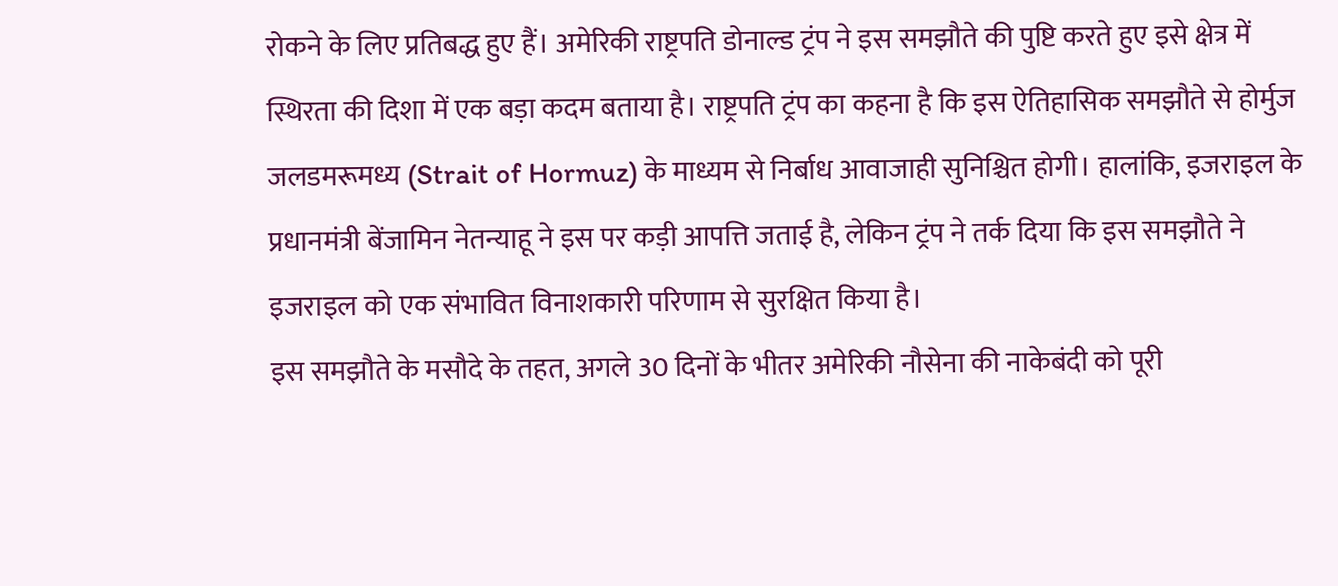रोकने के लिए प्रतिबद्ध हुए हैं। अमेरिकी राष्ट्रपति डोनाल्ड ट्रंप ने इस समझौते की पुष्टि करते हुए इसे क्षेत्र में स्थिरता की दिशा में एक बड़ा कदम बताया है। राष्ट्रपति ट्रंप का कहना है कि इस ऐतिहासिक समझौते से होर्मुज जलडमरूमध्य (Strait of Hormuz) के माध्यम से निर्बाध आवाजाही सुनिश्चित होगी। हालांकि, इजराइल के प्रधानमंत्री बेंजामिन नेतन्याहू ने इस पर कड़ी आपत्ति जताई है, लेकिन ट्रंप ने तर्क दिया कि इस समझौते ने इजराइल को एक संभावित विनाशकारी परिणाम से सुरक्षित किया है।
इस समझौते के मसौदे के तहत, अगले 30 दिनों के भीतर अमेरिकी नौसेना की नाकेबंदी को पूरी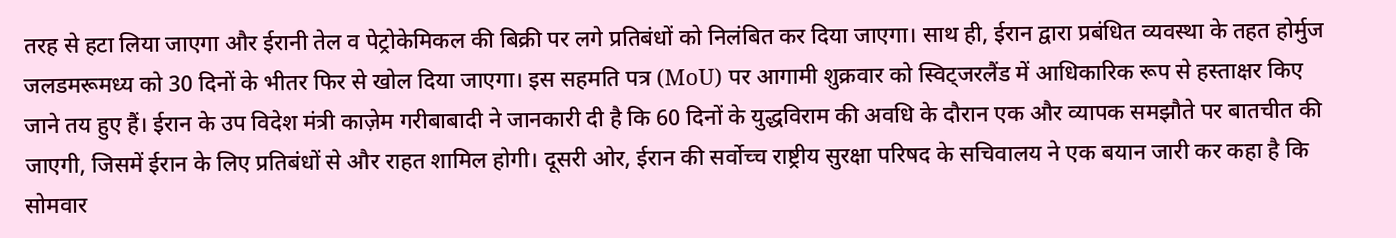तरह से हटा लिया जाएगा और ईरानी तेल व पेट्रोकेमिकल की बिक्री पर लगे प्रतिबंधों को निलंबित कर दिया जाएगा। साथ ही, ईरान द्वारा प्रबंधित व्यवस्था के तहत होर्मुज जलडमरूमध्य को 30 दिनों के भीतर फिर से खोल दिया जाएगा। इस सहमति पत्र (MoU) पर आगामी शुक्रवार को स्विट्जरलैंड में आधिकारिक रूप से हस्ताक्षर किए जाने तय हुए हैं। ईरान के उप विदेश मंत्री काज़ेम गरीबाबादी ने जानकारी दी है कि 60 दिनों के युद्धविराम की अवधि के दौरान एक और व्यापक समझौते पर बातचीत की जाएगी, जिसमें ईरान के लिए प्रतिबंधों से और राहत शामिल होगी। दूसरी ओर, ईरान की सर्वोच्च राष्ट्रीय सुरक्षा परिषद के सचिवालय ने एक बयान जारी कर कहा है कि सोमवार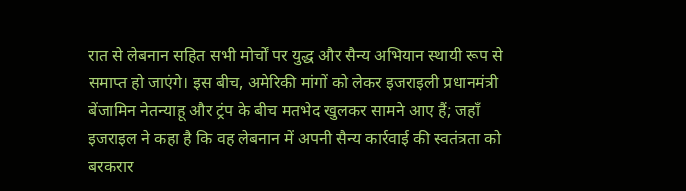रात से लेबनान सहित सभी मोर्चों पर युद्ध और सैन्य अभियान स्थायी रूप से समाप्त हो जाएंगे। इस बीच, अमेरिकी मांगों को लेकर इजराइली प्रधानमंत्री बेंजामिन नेतन्याहू और ट्रंप के बीच मतभेद खुलकर सामने आए हैं; जहाँ इजराइल ने कहा है कि वह लेबनान में अपनी सैन्य कार्रवाई की स्वतंत्रता को बरकरार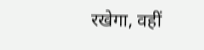रखेगा, वहीं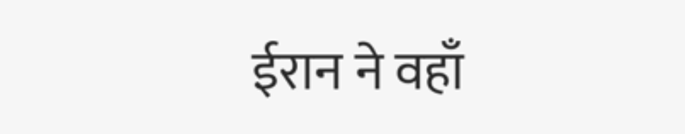ईरान ने वहाँ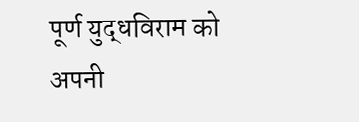पूर्ण युद्धविराम को अपनी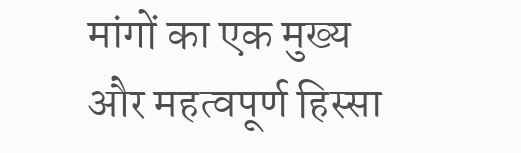मांगों का एक मुख्य और महत्वपूर्ण हिस्सा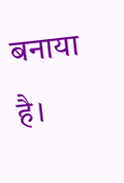बनाया है।